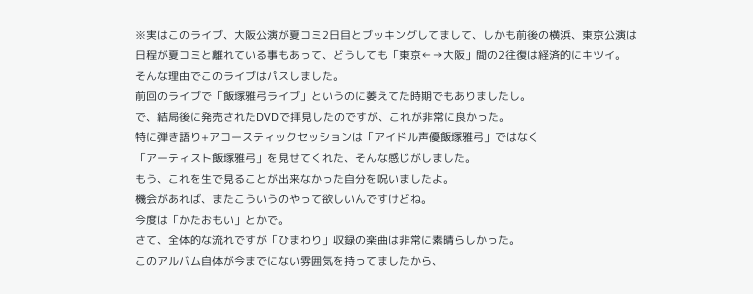※実はこのライブ、大阪公演が夏コミ2日目とブッキングしてまして、しかも前後の横浜、東京公演は
日程が夏コミと離れている事もあって、どうしても「東京←→大阪」間の2往復は経済的にキツイ。
そんな理由でこのライブはパスしました。
前回のライブで「飯塚雅弓ライブ」というのに萎えてた時期でもありましたし。
で、結局後に発売されたDVDで拝見したのですが、これが非常に良かった。
特に弾き語り+アコースティックセッションは「アイドル声優飯塚雅弓」ではなく
「アーティスト飯塚雅弓」を見せてくれた、そんな感じがしました。
もう、これを生で見ることが出来なかった自分を呪いましたよ。
機会があれば、またこういうのやって欲しいんですけどね。
今度は「かたおもい」とかで。
さて、全体的な流れですが「ひまわり」収録の楽曲は非常に素晴らしかった。
このアルバム自体が今までにない雰囲気を持ってましたから、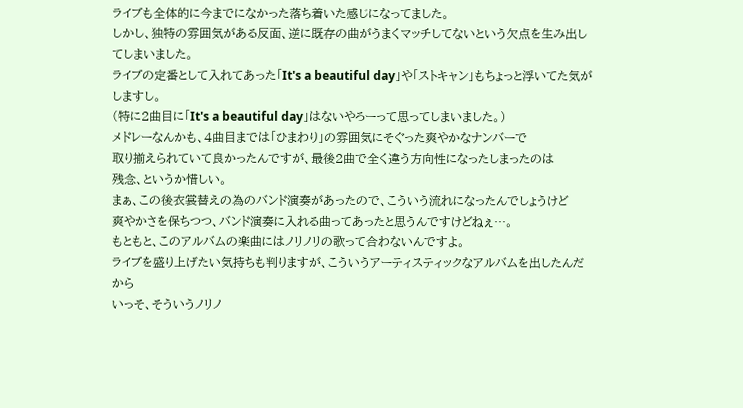ライブも全体的に今までになかった落ち着いた感じになってました。
しかし、独特の雰囲気がある反面、逆に既存の曲がうまくマッチしてないという欠点を生み出してしまいました。
ライブの定番として入れてあった「It's a beautiful day」や「ストキャン」もちょっと浮いてた気がしますし。
(特に2曲目に「It's a beautiful day」はないやろーって思ってしまいました。)
メドレーなんかも、4曲目までは「ひまわり」の雰囲気にそぐった爽やかなナンバーで
取り揃えられていて良かったんですが、最後2曲で全く違う方向性になったしまったのは
残念、というか惜しい。
まぁ、この後衣裳替えの為のバンド演奏があったので、こういう流れになったんでしょうけど
爽やかさを保ちつつ、バンド演奏に入れる曲ってあったと思うんですけどねぇ…。
もともと、このアルバムの楽曲にはノリノリの歌って合わないんですよ。
ライブを盛り上げたい気持ちも判りますが、こういうアーティスティックなアルバムを出したんだから
いっそ、そういうノリノ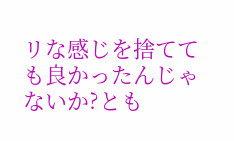リな感じを捨てても良かったんじゃないか?とも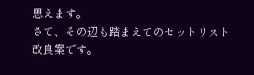思えます。
さて、その辺も踏まえてのセットリスト改良案です。